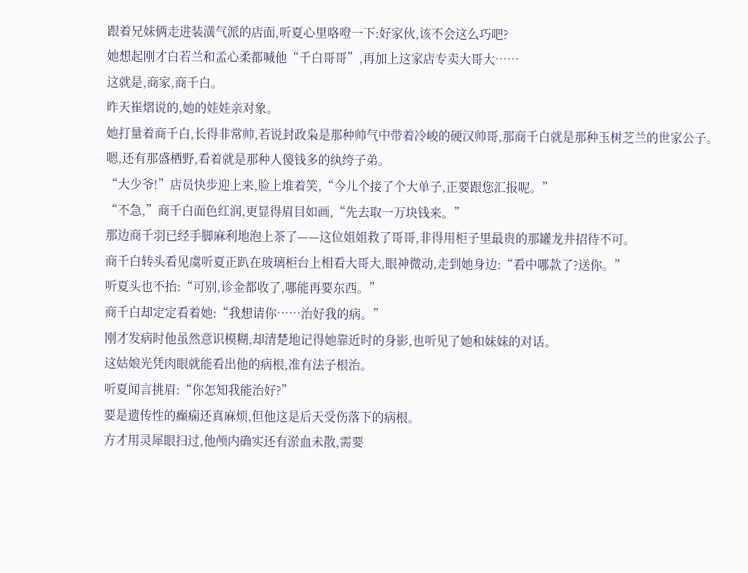跟着兄妹俩走进装潢气派的店面,听夏心里咯噔一下:好家伙,该不会这么巧吧?
她想起刚才白若兰和孟心柔都喊他“千白哥哥”,再加上这家店专卖大哥大……
这就是,商家,商千白。
昨天崔熠说的,她的娃娃亲对象。
她打量着商千白,长得非常帅,若说封政枭是那种帅气中带着冷峻的硬汉帅哥,那商千白就是那种玉树芝兰的世家公子。
嗯,还有那盛栖野,看着就是那种人傻钱多的纨绔子弟。
“大少爷!”店员快步迎上来,脸上堆着笑,“今儿个接了个大单子,正要跟您汇报呢。”
“不急,”商千白面色红润,更显得眉目如画,“先去取一万块钱来。”
那边商千羽已经手脚麻利地泡上茶了——这位姐姐救了哥哥,非得用柜子里最贵的那罐龙井招待不可。
商千白转头看见虞听夏正趴在玻璃柜台上相看大哥大,眼神微动,走到她身边:“看中哪款了?送你。”
听夏头也不抬:“可别,诊金都收了,哪能再要东西。”
商千白却定定看着她:“我想请你……治好我的病。”
刚才发病时他虽然意识模糊,却清楚地记得她靠近时的身影,也听见了她和妹妹的对话。
这姑娘光凭肉眼就能看出他的病根,准有法子根治。
听夏闻言挑眉:“你怎知我能治好?”
要是遗传性的癫痫还真麻烦,但他这是后天受伤落下的病根。
方才用灵犀眼扫过,他颅内确实还有淤血未散,需要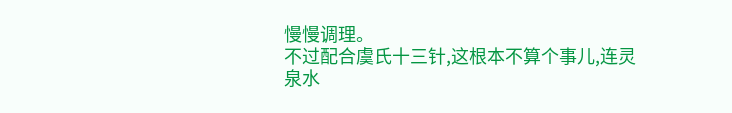慢慢调理。
不过配合虞氏十三针,这根本不算个事儿,连灵泉水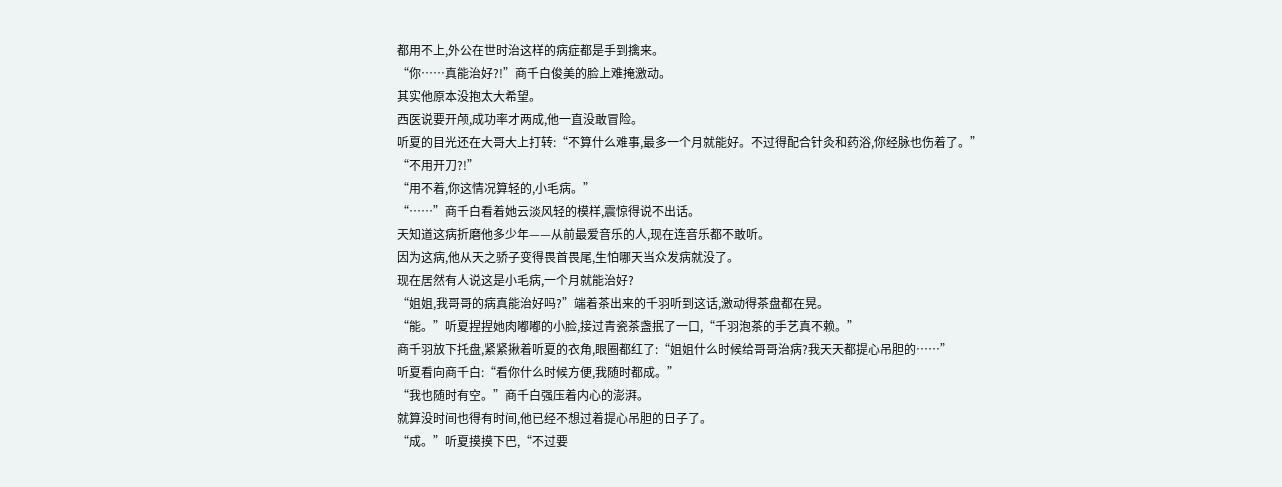都用不上,外公在世时治这样的病症都是手到擒来。
“你……真能治好?!”商千白俊美的脸上难掩激动。
其实他原本没抱太大希望。
西医说要开颅,成功率才两成,他一直没敢冒险。
听夏的目光还在大哥大上打转:“不算什么难事,最多一个月就能好。不过得配合针灸和药浴,你经脉也伤着了。”
“不用开刀?!”
“用不着,你这情况算轻的,小毛病。”
“……”商千白看着她云淡风轻的模样,震惊得说不出话。
天知道这病折磨他多少年——从前最爱音乐的人,现在连音乐都不敢听。
因为这病,他从天之骄子变得畏首畏尾,生怕哪天当众发病就没了。
现在居然有人说这是小毛病,一个月就能治好?
“姐姐,我哥哥的病真能治好吗?”端着茶出来的千羽听到这话,激动得茶盘都在晃。
“能。”听夏捏捏她肉嘟嘟的小脸,接过青瓷茶盏抿了一口,“千羽泡茶的手艺真不赖。”
商千羽放下托盘,紧紧揪着听夏的衣角,眼圈都红了:“姐姐什么时候给哥哥治病?我天天都提心吊胆的……”
听夏看向商千白:“看你什么时候方便,我随时都成。”
“我也随时有空。”商千白强压着内心的澎湃。
就算没时间也得有时间,他已经不想过着提心吊胆的日子了。
“成。”听夏摸摸下巴,“不过要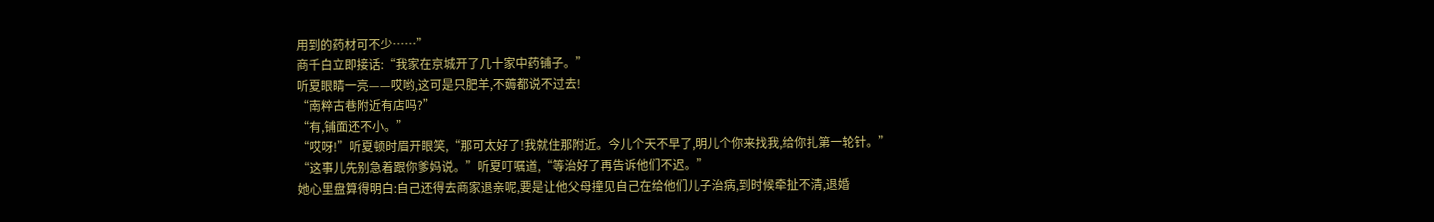用到的药材可不少……”
商千白立即接话:“我家在京城开了几十家中药铺子。”
听夏眼睛一亮——哎哟,这可是只肥羊,不薅都说不过去!
“南粹古巷附近有店吗?”
“有,铺面还不小。”
“哎呀!”听夏顿时眉开眼笑,“那可太好了!我就住那附近。今儿个天不早了,明儿个你来找我,给你扎第一轮针。”
“这事儿先别急着跟你爹妈说。”听夏叮嘱道,“等治好了再告诉他们不迟。”
她心里盘算得明白:自己还得去商家退亲呢,要是让他父母撞见自己在给他们儿子治病,到时候牵扯不清,退婚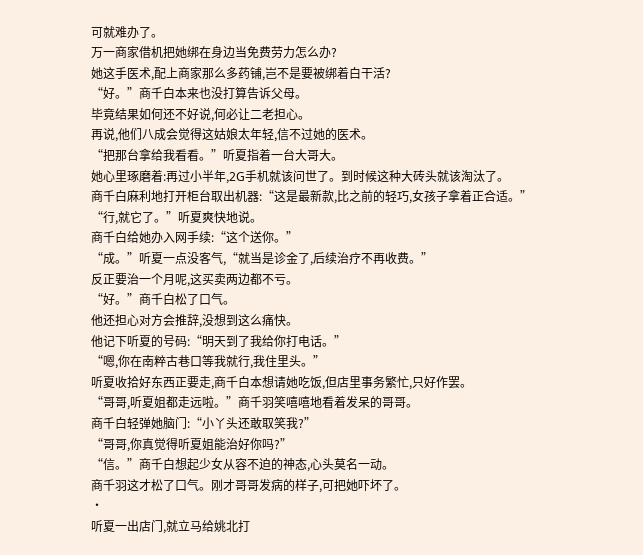可就难办了。
万一商家借机把她绑在身边当免费劳力怎么办?
她这手医术,配上商家那么多药铺,岂不是要被绑着白干活?
“好。”商千白本来也没打算告诉父母。
毕竟结果如何还不好说,何必让二老担心。
再说,他们八成会觉得这姑娘太年轻,信不过她的医术。
“把那台拿给我看看。”听夏指着一台大哥大。
她心里琢磨着:再过小半年,2G手机就该问世了。到时候这种大砖头就该淘汰了。
商千白麻利地打开柜台取出机器:“这是最新款,比之前的轻巧,女孩子拿着正合适。”
“行,就它了。”听夏爽快地说。
商千白给她办入网手续:“这个送你。”
“成。”听夏一点没客气,“就当是诊金了,后续治疗不再收费。”
反正要治一个月呢,这买卖两边都不亏。
“好。”商千白松了口气。
他还担心对方会推辞,没想到这么痛快。
他记下听夏的号码:“明天到了我给你打电话。”
“嗯,你在南粹古巷口等我就行,我住里头。”
听夏收拾好东西正要走,商千白本想请她吃饭,但店里事务繁忙,只好作罢。
“哥哥,听夏姐都走远啦。”商千羽笑嘻嘻地看着发呆的哥哥。
商千白轻弹她脑门:“小丫头还敢取笑我?”
“哥哥,你真觉得听夏姐能治好你吗?”
“信。”商千白想起少女从容不迫的神态,心头莫名一动。
商千羽这才松了口气。刚才哥哥发病的样子,可把她吓坏了。
·
听夏一出店门,就立马给姚北打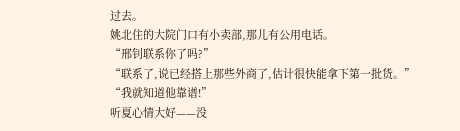过去。
姚北住的大院门口有小卖部,那儿有公用电话。
“邢钊联系你了吗?”
“联系了,说已经搭上那些外商了,估计很快能拿下第一批货。”
“我就知道他靠谱!”
听夏心情大好——没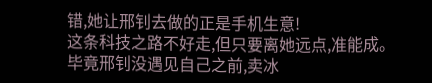错,她让邢钊去做的正是手机生意!
这条科技之路不好走,但只要离她远点,准能成。
毕竟邢钊没遇见自己之前,卖冰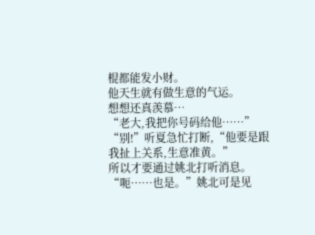棍都能发小财。
他天生就有做生意的气运。
想想还真羡慕…
“老大,我把你号码给他……”
“别!”听夏急忙打断,“他要是跟我扯上关系,生意准黄。”
所以才要通过姚北打听消息。
“呃……也是。”姚北可是见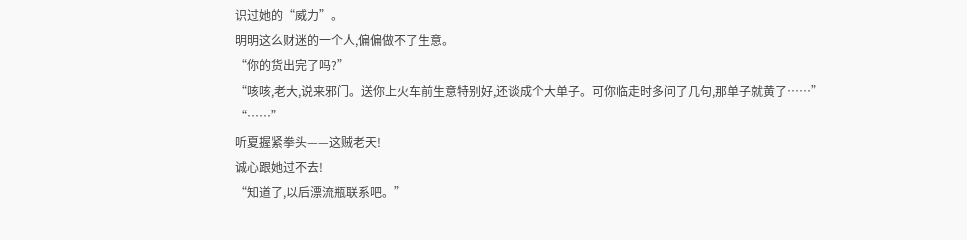识过她的“威力”。
明明这么财迷的一个人,偏偏做不了生意。
“你的货出完了吗?”
“咳咳,老大,说来邪门。送你上火车前生意特别好,还谈成个大单子。可你临走时多问了几句,那单子就黄了……”
“……”
听夏握紧拳头——这贼老天!
诚心跟她过不去!
“知道了,以后漂流瓶联系吧。”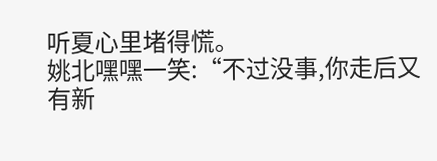听夏心里堵得慌。
姚北嘿嘿一笑:“不过没事,你走后又有新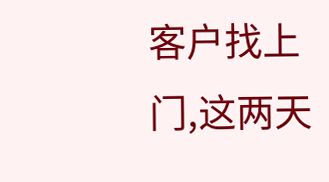客户找上门,这两天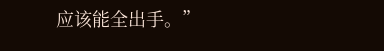应该能全出手。”